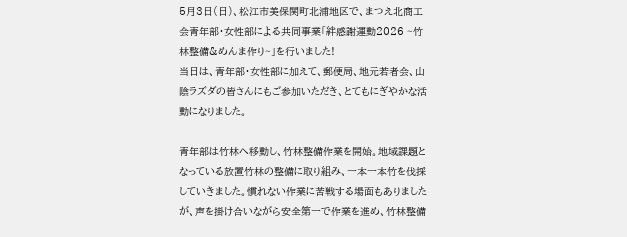5月3日(日)、松江市美保関町北浦地区で、まつえ北商工会青年部・女性部による共同事業「絆感謝運動2026 ~竹林整備&めんま作り~」を行いました!
当日は、青年部・女性部に加えて、郵便局、地元若者会、山陰ラズダの皆さんにもご参加いただき、とてもにぎやかな活動になりました。

青年部は竹林へ移動し、竹林整備作業を開始。地域課題となっている放置竹林の整備に取り組み、一本一本竹を伐採していきました。慣れない作業に苦戦する場面もありましたが、声を掛け合いながら安全第一で作業を進め、竹林整備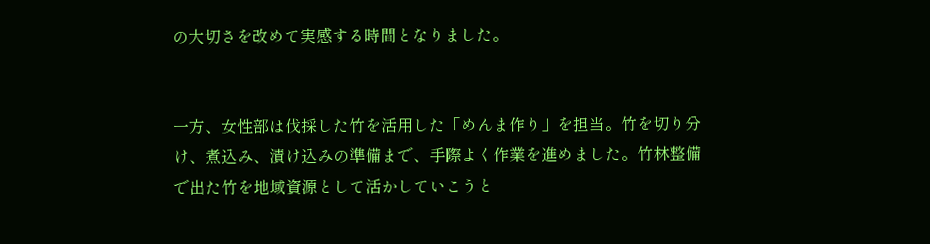の大切さを改めて実感する時間となりました。


一方、女性部は伐採した竹を活用した「めんま作り」を担当。竹を切り分け、煮込み、漬け込みの準備まで、手際よく作業を進めました。竹林整備で出た竹を地域資源として活かしていこうと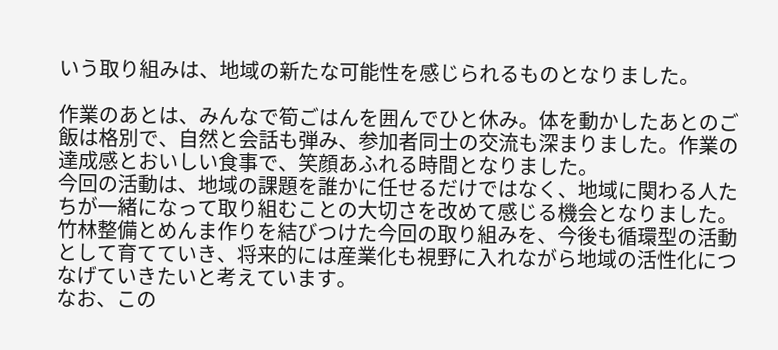いう取り組みは、地域の新たな可能性を感じられるものとなりました。

作業のあとは、みんなで筍ごはんを囲んでひと休み。体を動かしたあとのご飯は格別で、自然と会話も弾み、参加者同士の交流も深まりました。作業の達成感とおいしい食事で、笑顔あふれる時間となりました。
今回の活動は、地域の課題を誰かに任せるだけではなく、地域に関わる人たちが一緒になって取り組むことの大切さを改めて感じる機会となりました。竹林整備とめんま作りを結びつけた今回の取り組みを、今後も循環型の活動として育てていき、将来的には産業化も視野に入れながら地域の活性化につなげていきたいと考えています。
なお、この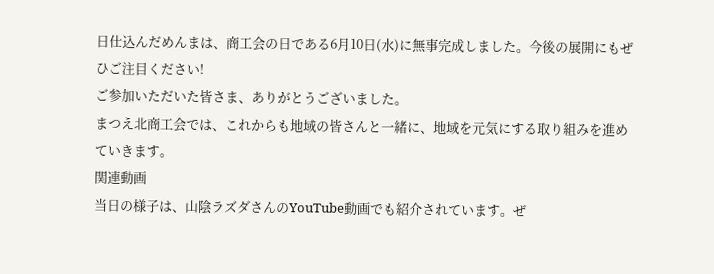日仕込んだめんまは、商工会の日である6月10日(水)に無事完成しました。今後の展開にもぜひご注目ください!
ご参加いただいた皆さま、ありがとうございました。
まつえ北商工会では、これからも地域の皆さんと一緒に、地域を元気にする取り組みを進めていきます。
関連動画
当日の様子は、山陰ラズダさんのYouTube動画でも紹介されています。ぜ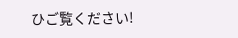ひご覧ください!